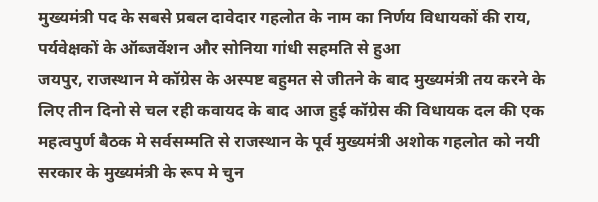मुख्यमंत्री पद के सबसे प्रबल दावेदार गहलोत के नाम का निर्णय विधायकों की राय, पर्यवेक्षकों के ऑब्जर्वेशन और सोनिया गांधी सहमति से हुआ
जयपुर, राजस्थान मे कॉग्रेस के अस्पष्ट बहुमत से जीतने के बाद मुख्यमंत्री तय करने के लिए तीन दिनो से चल रही कवायद के बाद आज हुई कॉग्रेस की विधायक दल की एक महत्वपुर्ण बैठक मे सर्वसम्मति से राजस्थान के पूर्व मुख्यमंत्री अशोक गहलोत को नयी सरकार के मुख्यमंत्री के रूप मे चुन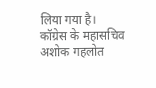लिया गया है।
कॉग्रेस के महासचिव अशोक गहलोत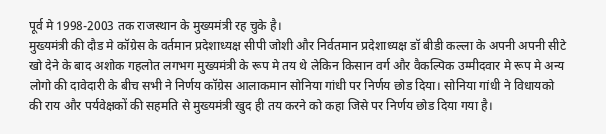पूर्व मे 1998-2003 तक राजस्थान के मुख्यमंत्री रह चुके है।
मुख्यमंत्री की दौड मे कॉग्रेस के वर्तमान प्रदेशाध्यक्ष सीपी जोशी और निर्वतमान प्रदेशाध्यक्ष डॉ बीडी कल्ला के अपनी अपनी सीटे खो देने के बाद अशोक गहलोत लगभग मुख्यमंत्री के रूप मे तय थे लेकिन किसान वर्ग और वैकल्पिक उम्मीदवार मे रूप मे अन्य लोगो की दावेदारी के बीच सभी ने निर्णय कॉग्रेस आलाकमान सोनिया गांधी पर निर्णय छोड दिया। सोनिया गांधी ने विधायको की राय और पर्यवेक्षकों की सहमति से मुख्यमंत्री खुद ही तय करने को कहा जिसे पर निर्णय छोड दिया गया है।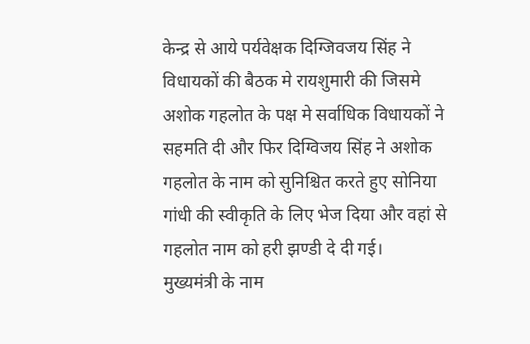केन्द्र से आये पर्यवेक्षक दिग्जिवजय सिंह ने विधायकों की बैठक मे रायशुमारी की जिसमे अशोक गहलोत के पक्ष मे सर्वाधिक विधायकों ने सहमति दी और फिर दिग्विजय सिंह ने अशोक गहलोत के नाम को सुनिश्चित करते हुए सोनिया गांधी की स्वीकृति के लिए भेज दिया और वहां से गहलोत नाम को हरी झण्डी दे दी गई।
मुख्यमंत्री के नाम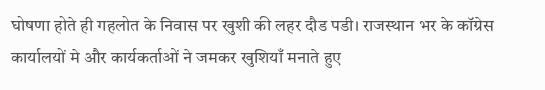घोषणा होते ही गहलोत के निवास पर खुशी की लहर दौड पडी। राजस्थान भर के कॉग्रेस कार्यालयों मे और कार्यकर्ताओं ने जमकर खुशियाँ मनाते हुए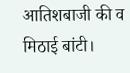आतिशबाजी की व मिठाई बांटी।